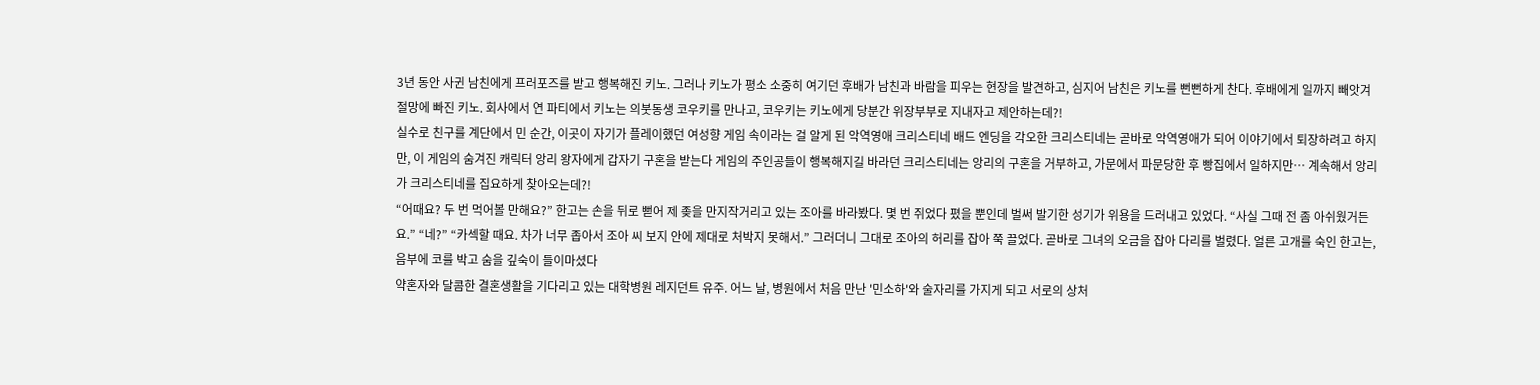3년 동안 사귄 남친에게 프러포즈를 받고 행복해진 키노. 그러나 키노가 평소 소중히 여기던 후배가 남친과 바람을 피우는 현장을 발견하고, 심지어 남친은 키노를 뻔뻔하게 찬다. 후배에게 일까지 빼앗겨 절망에 빠진 키노. 회사에서 연 파티에서 키노는 의붓동생 코우키를 만나고, 코우키는 키노에게 당분간 위장부부로 지내자고 제안하는데?!
실수로 친구를 계단에서 민 순간, 이곳이 자기가 플레이했던 여성향 게임 속이라는 걸 알게 된 악역영애 크리스티네 배드 엔딩을 각오한 크리스티네는 곧바로 악역영애가 되어 이야기에서 퇴장하려고 하지만, 이 게임의 숨겨진 캐릭터 앙리 왕자에게 갑자기 구혼을 받는다 게임의 주인공들이 행복해지길 바라던 크리스티네는 앙리의 구혼을 거부하고, 가문에서 파문당한 후 빵집에서 일하지만… 계속해서 앙리가 크리스티네를 집요하게 찾아오는데?!
“어때요? 두 번 먹어볼 만해요?” 한고는 손을 뒤로 뻗어 제 좆을 만지작거리고 있는 조아를 바라봤다. 몇 번 쥐었다 폈을 뿐인데 벌써 발기한 성기가 위용을 드러내고 있었다. “사실 그때 전 좀 아쉬웠거든요.” “네?” “카섹할 때요. 차가 너무 좁아서 조아 씨 보지 안에 제대로 처박지 못해서.” 그러더니 그대로 조아의 허리를 잡아 쭉 끌었다. 곧바로 그녀의 오금을 잡아 다리를 벌렸다. 얼른 고개를 숙인 한고는, 음부에 코를 박고 숨을 깊숙이 들이마셨다
약혼자와 달콤한 결혼생활을 기다리고 있는 대학병원 레지던트 유주. 어느 날, 병원에서 처음 만난 '민소하'와 술자리를 가지게 되고 서로의 상처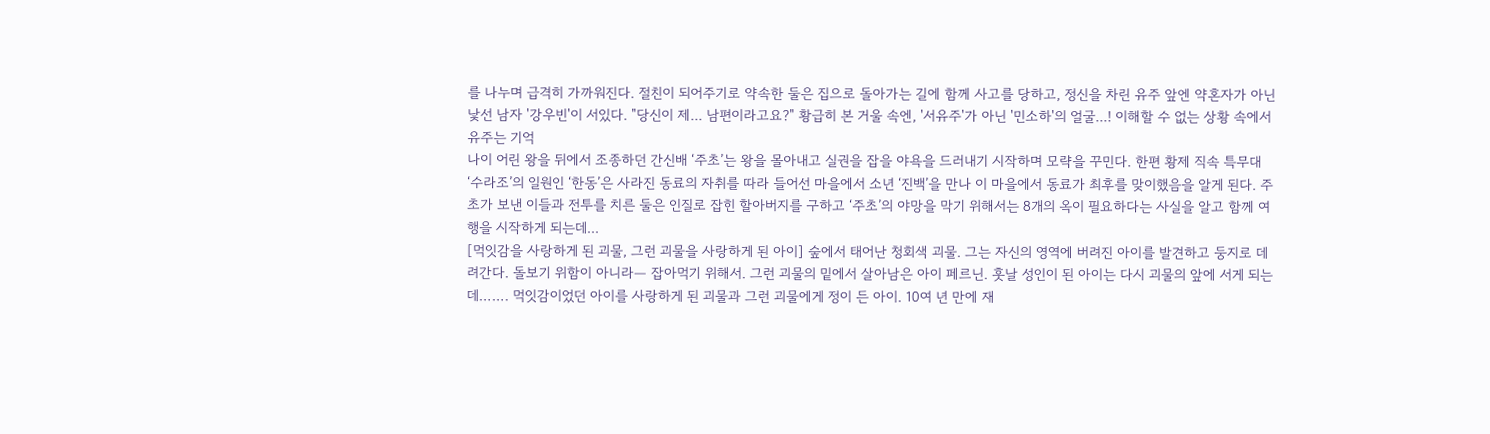를 나누며 급격히 가까워진다. 절친이 되어주기로 약속한 둘은 집으로 돌아가는 길에 함께 사고를 당하고, 정신을 차린 유주 앞엔 약혼자가 아닌 낯선 남자 '강우빈'이 서있다. "당신이 제... 남편이라고요?" 황급히 본 거울 속엔, '서유주'가 아닌 '민소하'의 얼굴...! 이해할 수 없는 상황 속에서 유주는 기억
나이 어린 왕을 뒤에서 조종하던 간신배 ‘주초’는 왕을 몰아내고 실권을 잡을 야욕을 드러내기 시작하며 모략을 꾸민다. 한편 황제 직속 특무대 ‘수라조’의 일원인 ‘한동’은 사라진 동료의 자취를 따라 들어선 마을에서 소년 ‘진백’을 만나 이 마을에서 동료가 최후를 맞이했음을 알게 된다. 주초가 보낸 이들과 전투를 치른 둘은 인질로 잡힌 할아버지를 구하고 ‘주초’의 야망을 막기 위해서는 8개의 옥이 필요하다는 사실을 알고 함께 여행을 시작하게 되는데...
[먹잇감을 사랑하게 된 괴물, 그런 괴물을 사랑하게 된 아이] 숲에서 태어난 청회색 괴물. 그는 자신의 영역에 버려진 아이를 발견하고 둥지로 데려간다. 돌보기 위함이 아니라― 잡아먹기 위해서. 그런 괴물의 밑에서 살아남은 아이 페르닌. 훗날 성인이 된 아이는 다시 괴물의 앞에 서게 되는데……. 먹잇감이었던 아이를 사랑하게 된 괴물과 그런 괴물에게 정이 든 아이. 10여 년 만에 재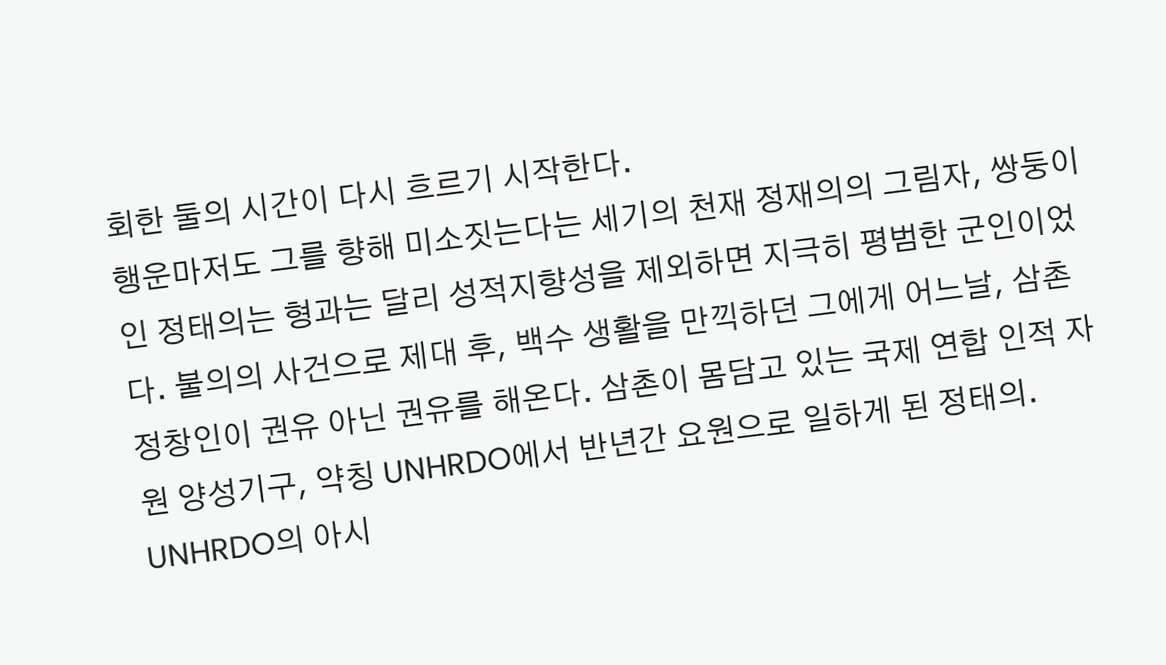회한 둘의 시간이 다시 흐르기 시작한다.
행운마저도 그를 향해 미소짓는다는 세기의 천재 정재의의 그림자, 쌍둥이인 정태의는 형과는 달리 성적지향성을 제외하면 지극히 평범한 군인이었다. 불의의 사건으로 제대 후, 백수 생활을 만끽하던 그에게 어느날, 삼촌 정창인이 권유 아닌 권유를 해온다. 삼촌이 몸담고 있는 국제 연합 인적 자원 양성기구, 약칭 UNHRDO에서 반년간 요원으로 일하게 된 정태의. UNHRDO의 아시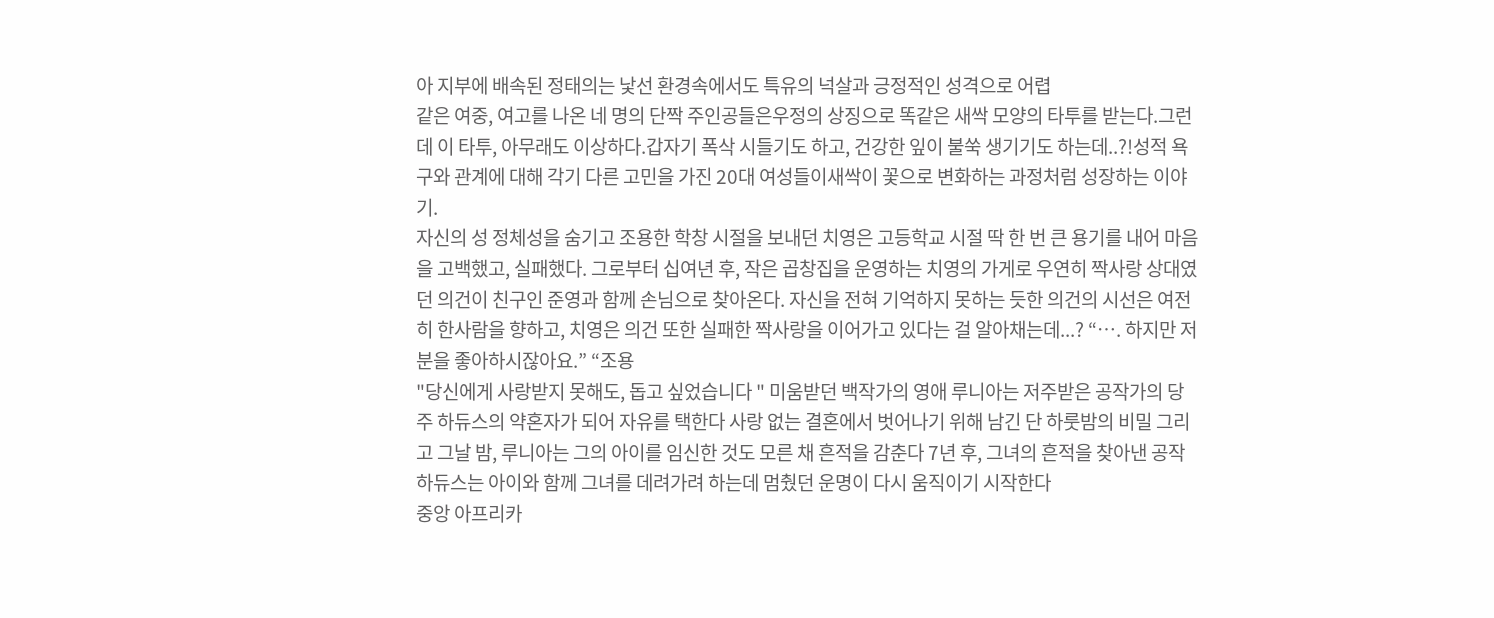아 지부에 배속된 정태의는 낯선 환경속에서도 특유의 넉살과 긍정적인 성격으로 어렵
같은 여중, 여고를 나온 네 명의 단짝 주인공들은우정의 상징으로 똑같은 새싹 모양의 타투를 받는다.그런데 이 타투, 아무래도 이상하다.갑자기 폭삭 시들기도 하고, 건강한 잎이 불쑥 생기기도 하는데..?!성적 욕구와 관계에 대해 각기 다른 고민을 가진 20대 여성들이새싹이 꽃으로 변화하는 과정처럼 성장하는 이야기.
자신의 성 정체성을 숨기고 조용한 학창 시절을 보내던 치영은 고등학교 시절 딱 한 번 큰 용기를 내어 마음을 고백했고, 실패했다. 그로부터 십여년 후, 작은 곱창집을 운영하는 치영의 가게로 우연히 짝사랑 상대였던 의건이 친구인 준영과 함께 손님으로 찾아온다. 자신을 전혀 기억하지 못하는 듯한 의건의 시선은 여전히 한사람을 향하고, 치영은 의건 또한 실패한 짝사랑을 이어가고 있다는 걸 알아채는데...? “…. 하지만 저분을 좋아하시잖아요.” “조용
"당신에게 사랑받지 못해도, 돕고 싶었습니다 " 미움받던 백작가의 영애 루니아는 저주받은 공작가의 당주 하듀스의 약혼자가 되어 자유를 택한다 사랑 없는 결혼에서 벗어나기 위해 남긴 단 하룻밤의 비밀 그리고 그날 밤, 루니아는 그의 아이를 임신한 것도 모른 채 흔적을 감춘다 7년 후, 그녀의 흔적을 찾아낸 공작 하듀스는 아이와 함께 그녀를 데려가려 하는데 멈췄던 운명이 다시 움직이기 시작한다
중앙 아프리카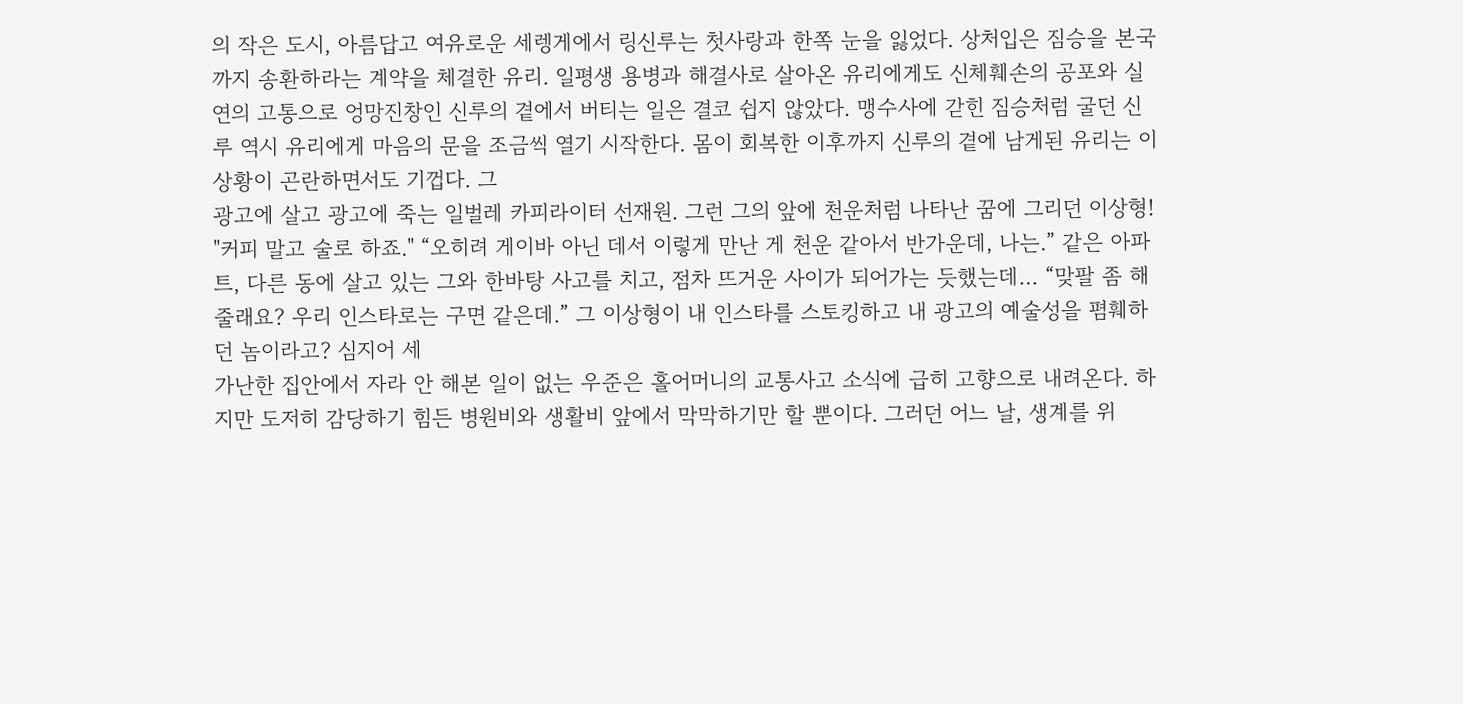의 작은 도시, 아름답고 여유로운 세렝게에서 링신루는 첫사랑과 한쪽 눈을 잃었다. 상처입은 짐승을 본국까지 송환하라는 계약을 체결한 유리. 일평생 용병과 해결사로 살아온 유리에게도 신체훼손의 공포와 실연의 고통으로 엉망진창인 신루의 곁에서 버티는 일은 결코 쉽지 않았다. 맹수사에 갇힌 짐승처럼 굴던 신루 역시 유리에게 마음의 문을 조금씩 열기 시작한다. 몸이 회복한 이후까지 신루의 곁에 남게된 유리는 이 상황이 곤란하면서도 기껍다. 그
광고에 살고 광고에 죽는 일벌레 카피라이터 선재원. 그런 그의 앞에 천운처럼 나타난 꿈에 그리던 이상형! "커피 말고 술로 하죠." “오히려 게이바 아닌 데서 이렇게 만난 게 천운 같아서 반가운데, 나는.” 같은 아파트, 다른 동에 살고 있는 그와 한바탕 사고를 치고, 점차 뜨거운 사이가 되어가는 듯했는데… “맞팔 좀 해줄래요? 우리 인스타로는 구면 같은데.” 그 이상형이 내 인스타를 스토킹하고 내 광고의 예술성을 폄훼하던 놈이라고? 심지어 세
가난한 집안에서 자라 안 해본 일이 없는 우준은 홀어머니의 교통사고 소식에 급히 고향으로 내려온다. 하지만 도저히 감당하기 힘든 병원비와 생활비 앞에서 막막하기만 할 뿐이다. 그러던 어느 날, 생계를 위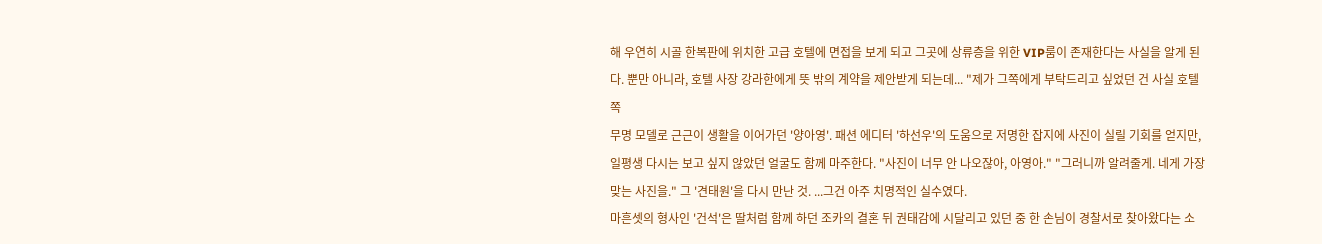해 우연히 시골 한복판에 위치한 고급 호텔에 면접을 보게 되고 그곳에 상류층을 위한 VIP룸이 존재한다는 사실을 알게 된다. 뿐만 아니라, 호텔 사장 강라한에게 뜻 밖의 계약을 제안받게 되는데... "제가 그쪽에게 부탁드리고 싶었던 건 사실 호텔 쪽
무명 모델로 근근이 생활을 이어가던 '양아영'. 패션 에디터 '하선우'의 도움으로 저명한 잡지에 사진이 실릴 기회를 얻지만, 일평생 다시는 보고 싶지 않았던 얼굴도 함께 마주한다. "사진이 너무 안 나오잖아, 아영아." "그러니까 알려줄게. 네게 가장 맞는 사진을." 그 '견태원'을 다시 만난 것. ...그건 아주 치명적인 실수였다.
마흔셋의 형사인 '건석'은 딸처럼 함께 하던 조카의 결혼 뒤 권태감에 시달리고 있던 중 한 손님이 경찰서로 찾아왔다는 소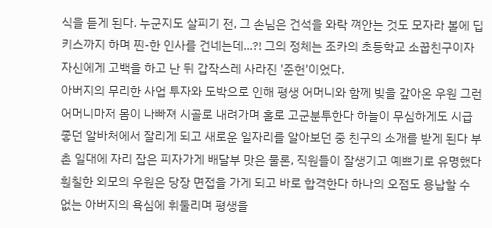식을 듣게 된다. 누군지도 살피기 전, 그 손님은 건석을 와락 껴안는 것도 모자라 볼에 딥키스까지 하며 찐-한 인사를 건네는데...?! 그의 정체는 조카의 초등학교 소꿉친구이자 자신에게 고백을 하고 난 뒤 갑작스레 사라진 '준헌'이었다.
아버지의 무리한 사업 투자와 도박으로 인해 평생 어머니와 함께 빚을 갚아온 우원 그런 어머니마저 몸이 나빠져 시골로 내려가며 홀로 고군분투한다 하늘이 무심하게도 시급 좋던 알바처에서 잘리게 되고 새로운 일자리를 알아보던 중 친구의 소개를 받게 된다 부촌 일대에 자리 잡은 피자가게 배달부 맛은 물론, 직원들이 잘생기고 예쁘기로 유명했다 훤칠한 외모의 우원은 당장 면접을 가게 되고 바로 합격한다 하나의 오점도 용납할 수 없는 아버지의 욕심에 휘둘리며 평생을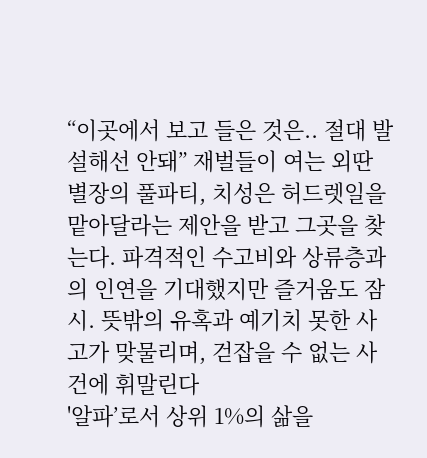“이곳에서 보고 들은 것은.. 절대 발설해선 안돼” 재벌들이 여는 외딴 별장의 풀파티, 치성은 허드렛일을 맡아달라는 제안을 받고 그곳을 찾는다. 파격적인 수고비와 상류층과의 인연을 기대했지만 즐거움도 잠시. 뜻밖의 유혹과 예기치 못한 사고가 맞물리며, 걷잡을 수 없는 사건에 휘말린다
'알파’로서 상위 1%의 삶을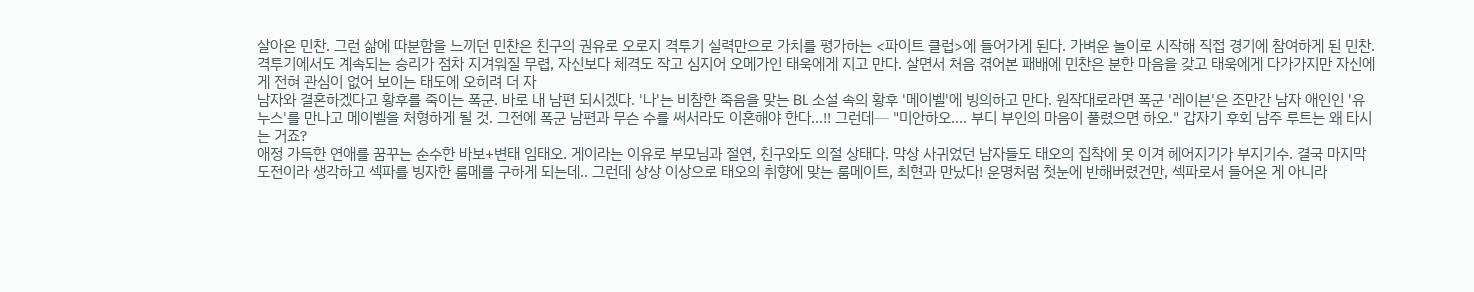살아온 민찬. 그런 삶에 따분함을 느끼던 민찬은 친구의 권유로 오로지 격투기 실력만으로 가치를 평가하는 <파이트 클럽>에 들어가게 된다. 가벼운 놀이로 시작해 직접 경기에 참여하게 된 민찬. 격투기에서도 계속되는 승리가 점차 지겨워질 무렵, 자신보다 체격도 작고 심지어 오메가인 태욱에게 지고 만다. 살면서 처음 겪어본 패배에 민찬은 분한 마음을 갖고 태욱에게 다가가지만 자신에게 전혀 관심이 없어 보이는 태도에 오히려 더 자
남자와 결혼하겠다고 황후를 죽이는 폭군. 바로 내 남편 되시겠다. '나'는 비참한 죽음을 맞는 BL 소설 속의 황후 '메이벨'에 빙의하고 만다. 원작대로라면 폭군 '레이븐'은 조만간 남자 애인인 '유누스'를 만나고 메이벨을 처형하게 될 것. 그전에 폭군 남편과 무슨 수를 써서라도 이혼해야 한다…!! 그런데─ "미안하오…. 부디 부인의 마음이 풀렸으면 하오." 갑자기 후회 남주 루트는 왜 타시는 거죠?
애정 가득한 연애를 꿈꾸는 순수한 바보+변태 임태오. 게이라는 이유로 부모님과 절연, 친구와도 의절 상태다. 막상 사귀었던 남자들도 태오의 집착에 못 이겨 헤어지기가 부지기수. 결국 마지막 도전이라 생각하고 섹파를 빙자한 룸메를 구하게 되는데.. 그런데 상상 이상으로 태오의 취향에 맞는 룸메이트, 최현과 만났다! 운명처럼 첫눈에 반해버렸건만, 섹파로서 들어온 게 아니라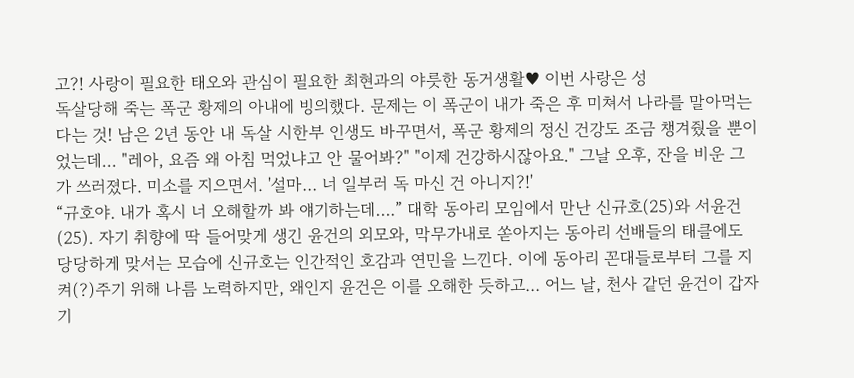고?! 사랑이 필요한 태오와 관심이 필요한 최현과의 야릇한 동거생활♥ 이번 사랑은 성
독살당해 죽는 폭군 황제의 아내에 빙의했다. 문제는 이 폭군이 내가 죽은 후 미쳐서 나라를 말아먹는다는 것! 남은 2년 동안 내 독살 시한부 인생도 바꾸면서, 폭군 황제의 정신 건강도 조금 챙겨줬을 뿐이었는데... "레아, 요즘 왜 아침 먹었냐고 안 물어봐?" "이제 건강하시잖아요." 그날 오후, 잔을 비운 그가 쓰러졌다. 미소를 지으면서. '설마… 너 일부러 독 마신 건 아니지?!'
“규호야. 내가 혹시 너 오해할까 봐 얘기하는데….” 대학 동아리 모임에서 만난 신규호(25)와 서윤건(25). 자기 취향에 딱 들어맞게 생긴 윤건의 외모와, 막무가내로 쏟아지는 동아리 선배들의 태클에도 당당하게 맞서는 모습에 신규호는 인간적인 호감과 연민을 느낀다. 이에 동아리 꼰대들로부터 그를 지켜(?)주기 위해 나름 노력하지만, 왜인지 윤건은 이를 오해한 듯하고... 어느 날, 천사 같던 윤건이 갑자기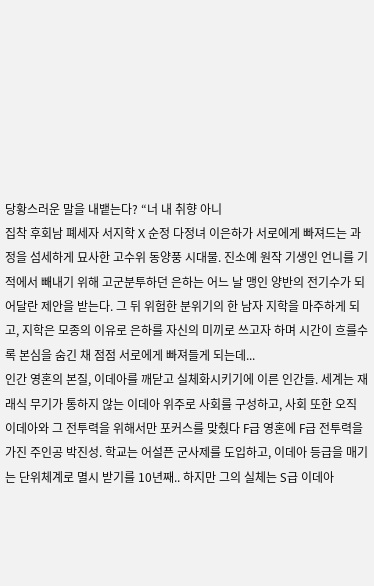당황스러운 말을 내뱉는다? “너 내 취향 아니
집착 후회남 폐세자 서지학 X 순정 다정녀 이은하가 서로에게 빠져드는 과정을 섬세하게 묘사한 고수위 동양풍 시대물. 진소예 원작 기생인 언니를 기적에서 빼내기 위해 고군분투하던 은하는 어느 날 맹인 양반의 전기수가 되어달란 제안을 받는다. 그 뒤 위험한 분위기의 한 남자 지학을 마주하게 되고, 지학은 모종의 이유로 은하를 자신의 미끼로 쓰고자 하며 시간이 흐를수록 본심을 숨긴 채 점점 서로에게 빠져들게 되는데...
인간 영혼의 본질, 이데아를 깨닫고 실체화시키기에 이른 인간들. 세계는 재래식 무기가 통하지 않는 이데아 위주로 사회를 구성하고, 사회 또한 오직 이데아와 그 전투력을 위해서만 포커스를 맞췄다 F급 영혼에 F급 전투력을 가진 주인공 박진성. 학교는 어설픈 군사제를 도입하고, 이데아 등급을 매기는 단위체계로 멸시 받기를 10년째.. 하지만 그의 실체는 S급 이데아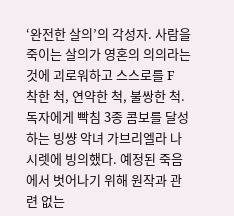‘완전한 살의’의 각성자. 사람을 죽이는 살의가 영혼의 의의라는 것에 괴로워하고 스스로를 F
착한 척, 연약한 척, 불쌍한 척. 독자에게 빡침 3종 콤보를 달성하는 빙썅 악녀 가브리엘라 나시렛에 빙의했다. 예정된 죽음에서 벗어나기 위해 원작과 관련 없는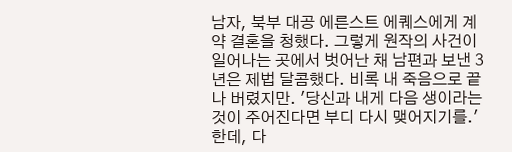남자, 북부 대공 에른스트 에퀘스에게 계약 결혼을 청했다. 그렇게 원작의 사건이 일어나는 곳에서 벗어난 채 남편과 보낸 3년은 제법 달콤했다. 비록 내 죽음으로 끝나 버렸지만. '당신과 내게 다음 생이라는 것이 주어진다면 부디 다시 맺어지기를.' 한데, 다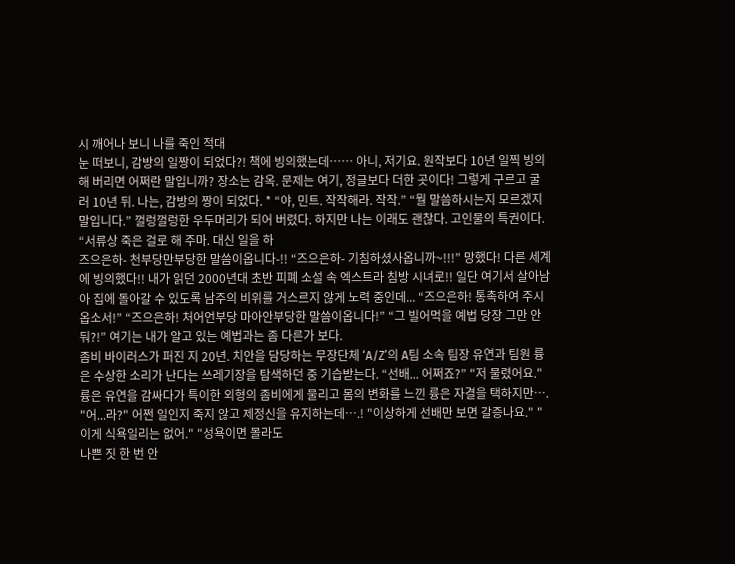시 깨어나 보니 나를 죽인 적대
눈 떠보니, 감방의 일짱이 되었다?! 책에 빙의했는데…… 아니, 저기요. 원작보다 10년 일찍 빙의해 버리면 어쩌란 말입니까? 장소는 감옥. 문제는 여기, 정글보다 더한 곳이다! 그렇게 구르고 굴러 10년 뒤. 나는, 감방의 짱이 되었다. * “야, 민트. 작작해라. 작작.” “뭘 말씀하시는지 모르겠지 말입니다.” 껄렁껄렁한 우두머리가 되어 버렸다. 하지만 나는 이래도 괜찮다. 고인물의 특권이다. “서류상 죽은 걸로 해 주마. 대신 일을 하
즈으은하- 천부당만부당한 말씀이옵니다-!! “즈으은하- 기침하셨사옵니까~!!!” 망했다! 다른 세계에 빙의했다!! 내가 읽던 2000년대 초반 피폐 소설 속 엑스트라 침방 시녀로!! 일단 여기서 살아남아 집에 돌아갈 수 있도록 남주의 비위를 거스르지 않게 노력 중인데... “즈으은하! 통촉하여 주시옵소서!” “즈으은하! 처어언부당 마아안부당한 말씀이옵니다!” “그 빌어먹을 예법 당장 그만 안 둬?!” 여기는 내가 알고 있는 예법과는 좀 다른가 보다.
좀비 바이러스가 퍼진 지 20년. 치안을 담당하는 무장단체 ‘A/Z’의 A팀 소속 팀장 유연과 팀원 륭은 수상한 소리가 난다는 쓰레기장을 탐색하던 중 기습받는다. “선배... 어쩌죠?” "저 물렸어요." 륭은 유연을 감싸다가 특이한 외형의 좀비에게 물리고 몸의 변화를 느낀 륭은 자결을 택하지만…. "어...라?" 어쩐 일인지 죽지 않고 제정신을 유지하는데….! "이상하게 선배만 보면 갈증나요." "이게 식욕일리는 없어." "성욕이면 몰라도
나쁜 짓 한 번 안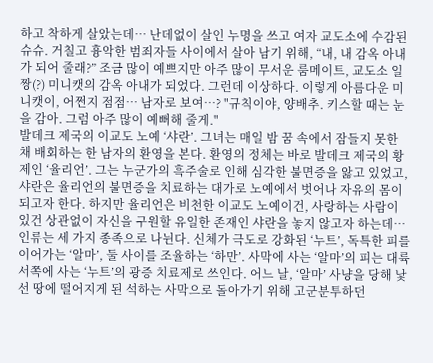하고 착하게 살았는데… 난데없이 살인 누명을 쓰고 여자 교도소에 수감된 슈슈. 거칠고 흉악한 범죄자들 사이에서 살아 남기 위해, “내, 내 감옥 아내가 되어 줄래?” 조금 많이 예쁘지만 아주 많이 무서운 룸메이트, 교도소 일짱(?) 미니캣의 감옥 아내가 되었다. 그런데 이상하다. 이렇게 아름다운 미니캣이, 어쩐지 점점… 남자로 보여…? "규칙이야, 양배추. 키스할 때는 눈을 감아. 그럼 아주 많이 예뻐해 줄게."
발데크 제국의 이교도 노예 ‘샤란’. 그녀는 매일 밤 꿈 속에서 잠들지 못한 채 배회하는 한 남자의 환영을 본다. 환영의 정체는 바로 발데크 제국의 황제인 ‘율리언’. 그는 누군가의 흑주술로 인해 심각한 불면증을 앓고 있었고, 샤란은 율리언의 불면증을 치료하는 대가로 노예에서 벗어나 자유의 몸이 되고자 한다. 하지만 율리언은 비천한 이교도 노예이건, 사랑하는 사람이 있건 상관없이 자신을 구원할 유일한 존재인 샤란을 놓지 않고자 하는데…
인류는 세 가지 종족으로 나뉜다. 신체가 극도로 강화된 ‘누트’, 독특한 피를 이어가는 ‘알마’, 둘 사이를 조율하는 ‘하만’. 사막에 사는 ‘알마’의 피는 대륙 서쪽에 사는 ‘누트’의 광증 치료제로 쓰인다. 어느 날, ‘알마’ 사냥을 당해 낯선 땅에 떨어지게 된 석하는 사막으로 돌아가기 위해 고군분투하던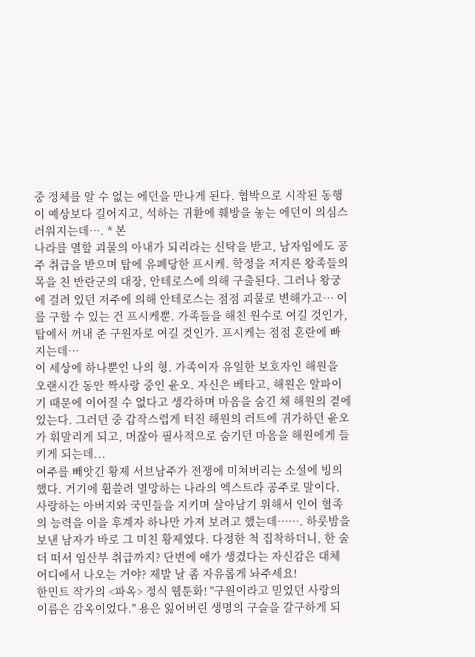중 정체를 알 수 없는 에던을 만나게 된다. 협박으로 시작된 동행이 예상보다 길어지고, 석하는 귀환에 훼방을 놓는 에던이 의심스러워지는데…. * 본
나라를 멸할 괴물의 아내가 되리라는 신탁을 받고, 남자임에도 공주 취급을 받으며 탑에 유폐당한 프시케. 학정을 저지른 왕족들의 목을 친 반란군의 대장, 안테로스에 의해 구출된다. 그러나 왕궁에 걸려 있던 저주에 의해 안테로스는 점점 괴물로 변해가고… 이를 구할 수 있는 건 프시케뿐. 가족들을 해친 원수로 여길 것인가, 탑에서 꺼내 준 구원자로 여길 것인가. 프시케는 점점 혼란에 빠지는데…
이 세상에 하나뿐인 나의 형. 가족이자 유일한 보호자인 해원을 오랜시간 동안 짝사랑 중인 윤오. 자신은 베타고, 해원은 알파이기 때문에 이어질 수 없다고 생각하며 마음을 숨긴 채 해원의 곁에 있는다. 그러던 중 갑작스럽게 터진 해원의 러트에 귀가하던 윤오가 휘말리게 되고, 머잖아 필사적으로 숨기던 마음을 해원에게 들키게 되는데...
여주를 빼앗긴 황제 서브남주가 전쟁에 미쳐버리는 소설에 빙의했다. 거기에 휩쓸려 멸망하는 나라의 엑스트라 공주로 말이다. 사랑하는 아버지와 국민들을 지키며 살아남기 위해서 인어 혈족의 능력을 이을 후계자 하나만 가져 보려고 했는데……. 하룻밤을 보낸 남자가 바로 그 미친 황제였다. 다정한 척 집착하더니, 한 술 더 떠서 임산부 취급까지? 단번에 애가 생겼다는 자신감은 대체 어디에서 나오는 거야? 제발 날 좀 자유롭게 놔주세요!
한민트 작가의 <파옥> 정식 웹툰화! "구원이라고 믿었던 사랑의 이름은 감옥이었다." 용은 잃어버린 생명의 구슬을 갈구하게 되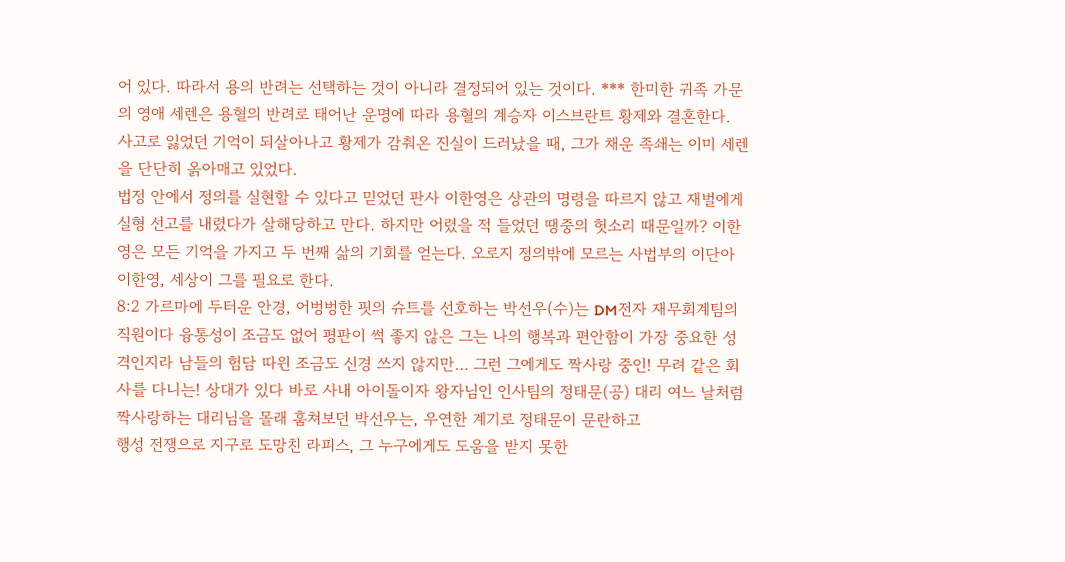어 있다. 따라서 용의 반려는 선택하는 것이 아니라 결정되어 있는 것이다. *** 한미한 귀족 가문의 영애 세렌은 용혈의 반려로 태어난 운명에 따라 용혈의 계승자 이스브란트 황제와 결혼한다. 사고로 잃었던 기억이 되살아나고 황제가 감춰온 진실이 드러났을 때, 그가 채운 족쇄는 이미 세렌을 단단히 옭아매고 있었다.
법정 안에서 정의를 실현할 수 있다고 믿었던 판사 이한영은 상관의 명령을 따르지 않고 재벌에게 실형 선고를 내렸다가 살해당하고 만다. 하지만 어렸을 적 들었던 땡중의 헛소리 때문일까? 이한영은 모든 기억을 가지고 두 번째 삶의 기회를 얻는다. 오로지 정의밖에 모르는 사법부의 이단아 이한영, 세상이 그를 필요로 한다.
8:2 가르마에 두터운 안경, 어벙벙한 핏의 슈트를 선호하는 박선우(수)는 DM전자 재무회계팀의 직원이다 융통성이 조금도 없어 평판이 썩 좋지 않은 그는 나의 행복과 편안함이 가장 중요한 성격인지라 남들의 험담 따윈 조금도 신경 쓰지 않지만… 그런 그에게도 짝사랑 중인! 무려 같은 회사를 다니는! 상대가 있다 바로 사내 아이돌이자 왕자님인 인사팀의 정태문(공) 대리 여느 날처럼 짝사랑하는 대리님을 몰래 훔쳐보던 박선우는, 우연한 계기로 정태문이 문란하고
행성 전쟁으로 지구로 도망친 라피스, 그 누구에게도 도움을 받지 못한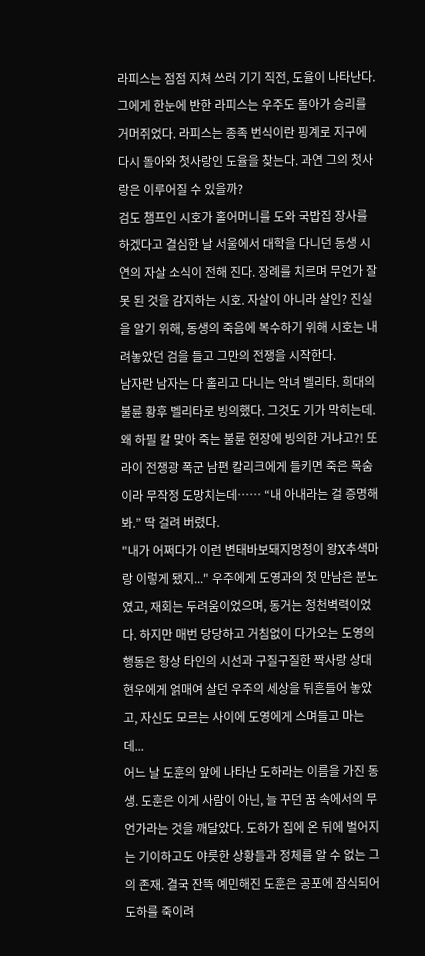라피스는 점점 지쳐 쓰러 기기 직전, 도율이 나타난다. 그에게 한눈에 반한 라피스는 우주도 돌아가 승리를 거머쥐었다. 라피스는 종족 번식이란 핑계로 지구에 다시 돌아와 첫사랑인 도율을 찾는다. 과연 그의 첫사랑은 이루어질 수 있을까?
검도 챔프인 시호가 홀어머니를 도와 국밥집 장사를 하겠다고 결심한 날 서울에서 대학을 다니던 동생 시연의 자살 소식이 전해 진다. 장례를 치르며 무언가 잘못 된 것을 감지하는 시호. 자살이 아니라 살인? 진실을 알기 위해, 동생의 죽음에 복수하기 위해 시호는 내려놓았던 검을 들고 그만의 전쟁을 시작한다.
남자란 남자는 다 홀리고 다니는 악녀 벨리타. 희대의 불륜 황후 벨리타로 빙의했다. 그것도 기가 막히는데. 왜 하필 칼 맞아 죽는 불륜 현장에 빙의한 거냐고?! 또라이 전쟁광 폭군 남편 칼리크에게 들키면 죽은 목숨이라 무작정 도망치는데…… “내 아내라는 걸 증명해 봐.” 딱 걸려 버렸다.
"내가 어쩌다가 이런 변태바보돼지멍청이 왕X추색마랑 이렇게 됐지..." 우주에게 도영과의 첫 만남은 분노였고, 재회는 두려움이었으며, 동거는 청천벽력이었다. 하지만 매번 당당하고 거침없이 다가오는 도영의 행동은 항상 타인의 시선과 구질구질한 짝사랑 상대 현우에게 얽매여 살던 우주의 세상을 뒤흔들어 놓았고, 자신도 모르는 사이에 도영에게 스며들고 마는데...
어느 날 도훈의 앞에 나타난 도하라는 이름을 가진 동생. 도훈은 이게 사람이 아닌, 늘 꾸던 꿈 속에서의 무언가라는 것을 깨달았다. 도하가 집에 온 뒤에 벌어지는 기이하고도 야릇한 상황들과 정체를 알 수 없는 그의 존재. 결국 잔뜩 예민해진 도훈은 공포에 잠식되어 도하를 죽이려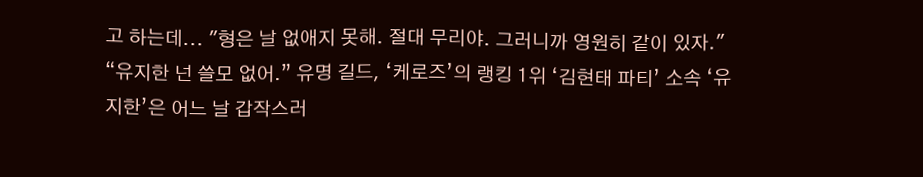고 하는데... "형은 날 없애지 못해. 절대 무리야. 그러니까 영원히 같이 있자."
“유지한 넌 쓸모 없어.” 유명 길드, ‘케로즈’의 랭킹 1위 ‘김현태 파티’ 소속 ‘유지한’은 어느 날 갑작스러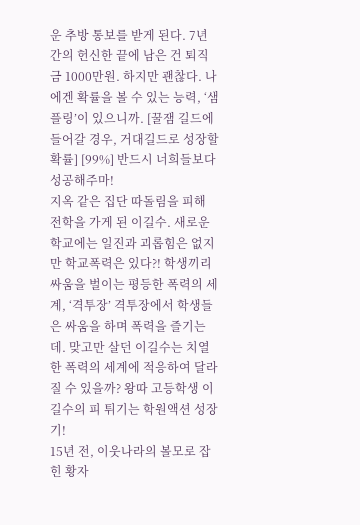운 추방 통보를 받게 된다. 7년간의 헌신한 끝에 남은 건 퇴직금 1000만원. 하지만 괜찮다. 나에겐 확률을 볼 수 있는 능력, ‘샘플링’이 있으니까. [꿀잼 길드에 들어갈 경우, 거대길드로 성장할 확률] [99%] 반드시 너희들보다 성공해주마!
지옥 같은 집단 따돌림을 피해 전학을 가게 된 이길수. 새로운 학교에는 일진과 괴롭힘은 없지만 학교폭력은 있다?! 학생끼리 싸움을 벌이는 평등한 폭력의 세계, ‘격투장’ 격투장에서 학생들은 싸움을 하며 폭력을 즐기는데. 맞고만 살던 이길수는 치열한 폭력의 세계에 적응하여 달라질 수 있을까? 왕따 고등학생 이길수의 피 튀기는 학원액션 성장기!
15년 전, 이웃나라의 볼모로 잡힌 황자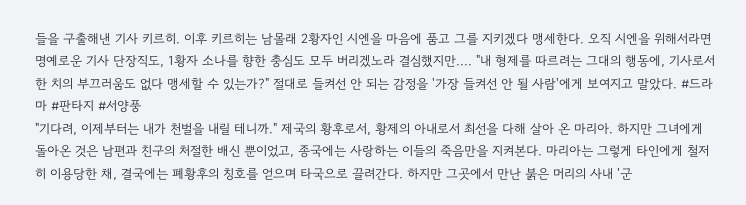들을 구출해낸 기사 키르히. 이후 키르히는 남몰래 2황자인 시엔을 마음에 품고 그를 지키겠다 맹세한다. 오직 시엔을 위해서라면 명예로운 기사 단장직도, 1황자 소나를 향한 충심도 모두 버리겠노라 결심했지만.... "내 형제를 따르려는 그대의 행동에, 기사로서 한 치의 부끄러움도 없다 맹세할 수 있는가?" 절대로 들켜선 안 되는 감정을 '가장 들켜선 안 될 사람'에게 보여지고 말았다. #드라마 #판타지 #서양풍
"기다려, 이제부터는 내가 천벌을 내릴 테니까." 제국의 황후로서, 황제의 아내로서 최선을 다해 살아 온 마리아. 하지만 그녀에게 돌아온 것은 남편과 친구의 처절한 배신 뿐이었고, 종국에는 사랑하는 이들의 죽음만을 지켜본다. 마리아는 그렇게 타인에게 철저히 이용당한 채, 결국에는 폐황후의 칭호를 얻으며 타국으로 끌려간다. 하지만 그곳에서 만난 붉은 머리의 사내 '군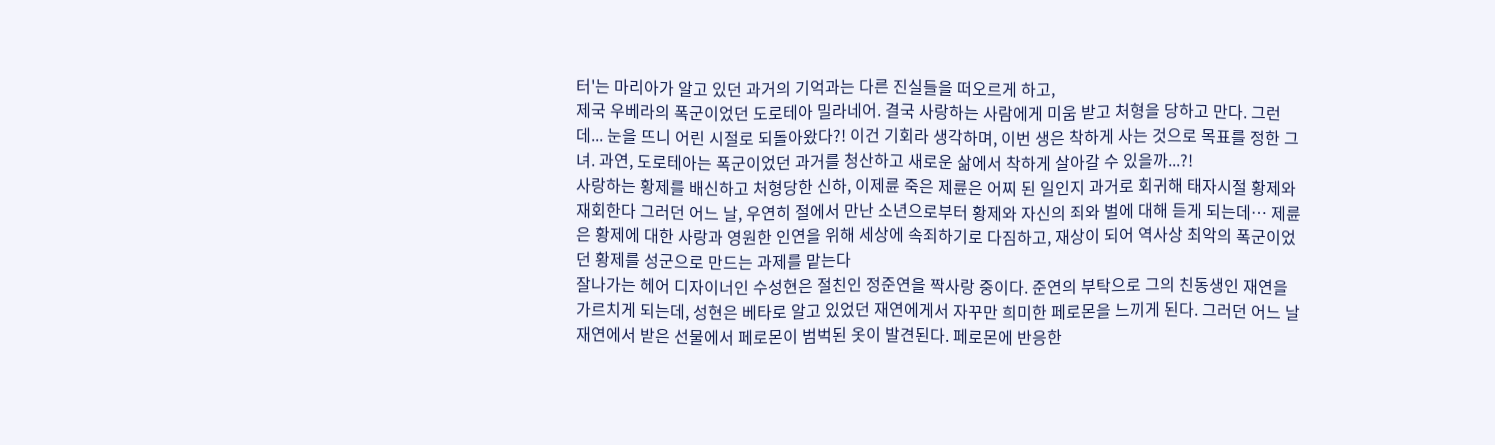터'는 마리아가 알고 있던 과거의 기억과는 다른 진실들을 떠오르게 하고,
제국 우베라의 폭군이었던 도로테아 밀라네어. 결국 사랑하는 사람에게 미움 받고 처형을 당하고 만다. 그런데... 눈을 뜨니 어린 시절로 되돌아왔다?! 이건 기회라 생각하며, 이번 생은 착하게 사는 것으로 목표를 정한 그녀. 과연, 도로테아는 폭군이었던 과거를 청산하고 새로운 삶에서 착하게 살아갈 수 있을까...?!
사랑하는 황제를 배신하고 처형당한 신하, 이제륜 죽은 제륜은 어찌 된 일인지 과거로 회귀해 태자시절 황제와 재회한다 그러던 어느 날, 우연히 절에서 만난 소년으로부터 황제와 자신의 죄와 벌에 대해 듣게 되는데… 제륜은 황제에 대한 사랑과 영원한 인연을 위해 세상에 속죄하기로 다짐하고, 재상이 되어 역사상 최악의 폭군이었던 황제를 성군으로 만드는 과제를 맡는다
잘나가는 헤어 디자이너인 수성현은 절친인 정준연을 짝사랑 중이다. 준연의 부탁으로 그의 친동생인 재연을 가르치게 되는데, 성현은 베타로 알고 있었던 재연에게서 자꾸만 희미한 페로몬을 느끼게 된다. 그러던 어느 날 재연에서 받은 선물에서 페로몬이 범벅된 옷이 발견된다. 페로몬에 반응한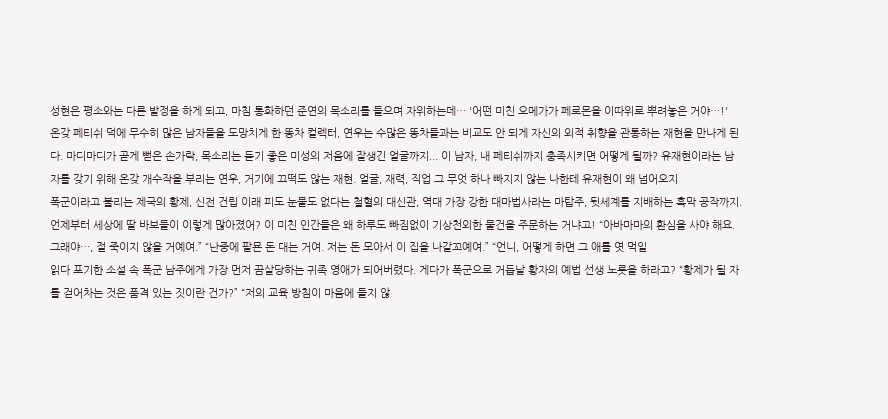성현은 평소와는 다른 발정을 하게 되고, 마침 통화하던 준연의 목소리를 들으며 자위하는데… '어떤 미친 오메가가 페로몬을 이따위로 뿌려놓은 거야…!'
온갖 페티쉬 덕에 무수히 많은 남자들을 도망치게 한 똥차 컬렉터, 연우는 수많은 똥차들과는 비교도 안 되게 자신의 외적 취향을 관통하는 재현을 만나게 된다. 마디마디가 곧게 뻗은 손가락, 목소리는 듣기 좋은 미성의 저음에 잘생긴 얼굴까지... 이 남자, 내 페티쉬까지 충족시키면 어떻게 될까? 유재현이라는 남자를 갖기 위해 온갖 개수작을 부리는 연우, 거기에 끄떡도 않는 재현. 얼굴, 재력, 직업 그 무엇 하나 빠지지 않는 나한테 유재현이 왜 넘어오지
폭군이라고 불리는 제국의 황제, 신전 건립 이래 피도 눈물도 없다는 철혈의 대신관, 역대 가장 강한 대마법사라는 마탑주, 뒷세계를 지배하는 흑막 공작까지. 언제부터 세상에 딸 바보들이 이렇게 많아졌어? 이 미친 인간들은 왜 하루도 빠짐없이 기상천외한 물건을 주문하는 거냐고! “아바마마의 환심을 사야 해요. 그래야…, 절 죽이지 않을 거예여.” “난중에 팔묜 돈 대는 거여. 저는 돈 모아서 이 집을 나갈꼬예여.” “언니, 어떻게 하면 그 애를 엿 먹일
읽다 포기한 소설 속 폭군 남주에게 가장 먼저 끔살당하는 귀족 영애가 되어버렸다. 게다가 폭군으로 거듭날 황자의 예법 선생 노릇을 하라고? “황제가 될 자를 걷어차는 것은 품격 있는 짓이란 건가?” “저의 교육 방침이 마음에 들지 않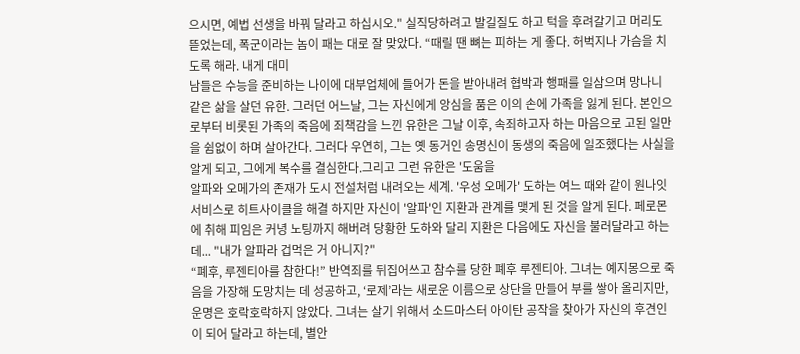으시면, 예법 선생을 바꿔 달라고 하십시오." 실직당하려고 발길질도 하고 턱을 후려갈기고 머리도 뜯었는데, 폭군이라는 놈이 패는 대로 잘 맞았다. “때릴 땐 뼈는 피하는 게 좋다. 허벅지나 가슴을 치도록 해라. 내게 대미
남들은 수능을 준비하는 나이에 대부업체에 들어가 돈을 받아내려 협박과 행패를 일삼으며 망나니 같은 삶을 살던 유한. 그러던 어느날, 그는 자신에게 앙심을 품은 이의 손에 가족을 잃게 된다. 본인으로부터 비롯된 가족의 죽음에 죄책감을 느낀 유한은 그날 이후, 속죄하고자 하는 마음으로 고된 일만을 쉼없이 하며 살아간다. 그러다 우연히, 그는 옛 동거인 송명신이 동생의 죽음에 일조했다는 사실을 알게 되고, 그에게 복수를 결심한다.그리고 그런 유한은 '도움을
알파와 오메가의 존재가 도시 전설처럼 내려오는 세계. '우성 오메가' 도하는 여느 때와 같이 원나잇 서비스로 히트사이클을 해결 하지만 자신이 '알파'인 지환과 관계를 맺게 된 것을 알게 된다. 페로몬에 취해 피임은 커녕 노팅까지 해버려 당황한 도하와 달리 지환은 다음에도 자신을 불러달라고 하는데... "내가 알파라 겁먹은 거 아니지?"
“폐후, 루젠티아를 참한다!” 반역죄를 뒤집어쓰고 참수를 당한 폐후 루젠티아. 그녀는 예지몽으로 죽음을 가장해 도망치는 데 성공하고, ‘로제’라는 새로운 이름으로 상단을 만들어 부를 쌓아 올리지만, 운명은 호락호락하지 않았다. 그녀는 살기 위해서 소드마스터 아이탄 공작을 찾아가 자신의 후견인이 되어 달라고 하는데, 별안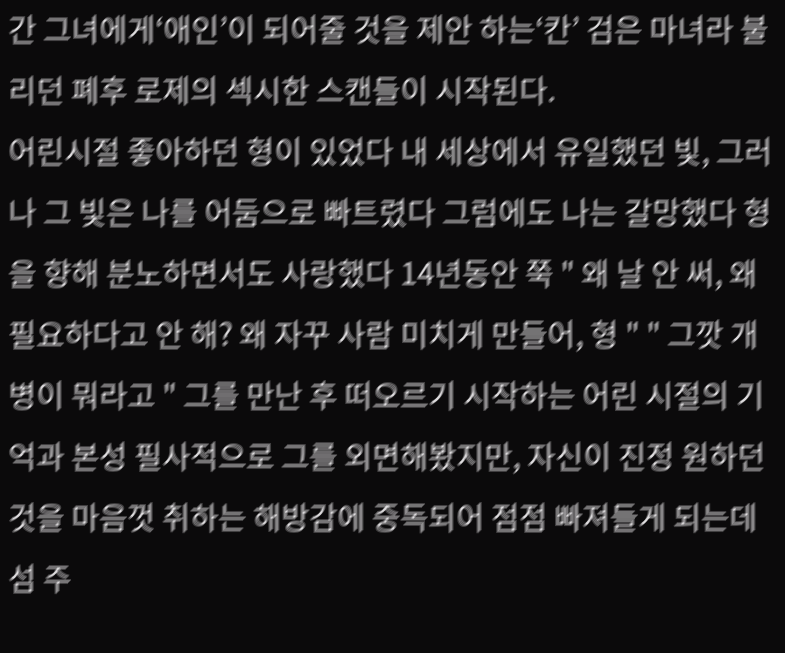간 그녀에게‘애인’이 되어줄 것을 제안 하는‘칸’ 검은 마녀라 불리던 폐후 로제의 섹시한 스캔들이 시작된다.
어린시절 좋아하던 형이 있었다 내 세상에서 유일했던 빛, 그러나 그 빛은 나를 어둠으로 빠트렸다 그럼에도 나는 갈망했다 형을 향해 분노하면서도 사랑했다 14년동안 쭉 " 왜 날 안 써, 왜 필요하다고 안 해? 왜 자꾸 사람 미치게 만들어, 형 " " 그깟 개병이 뭐라고 " 그를 만난 후 떠오르기 시작하는 어린 시절의 기억과 본성 필사적으로 그를 외면해봤지만, 자신이 진정 원하던 것을 마음껏 취하는 해방감에 중독되어 점점 빠져들게 되는데
섬 주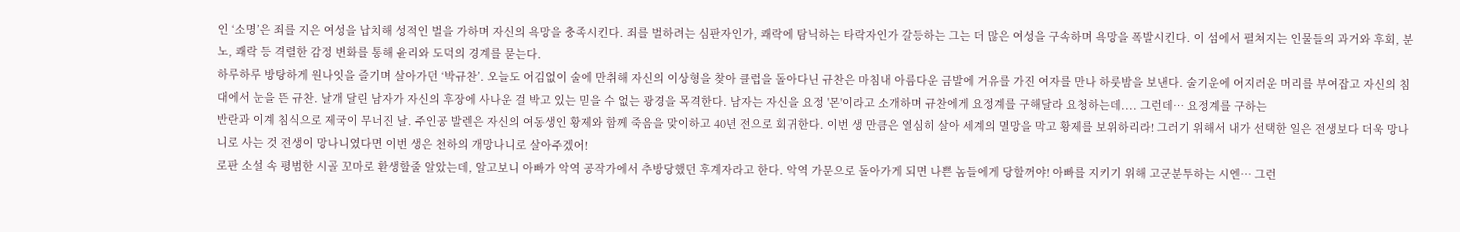인 ‘소명’은 죄를 지은 여성을 납치해 성적인 벌을 가하며 자신의 욕망을 충족시킨다. 죄를 벌하려는 심판자인가, 쾌락에 탐닉하는 타락자인가 갈등하는 그는 더 많은 여성을 구속하며 욕망을 폭발시킨다. 이 섬에서 펼쳐지는 인물들의 과거와 후회, 분노, 쾌락 등 격렬한 감정 변화를 통해 윤리와 도덕의 경계를 묻는다.
하루하루 방탕하게 원나잇을 즐기며 살아가던 ‘박규찬’. 오늘도 어김없이 술에 만취해 자신의 이상형을 찾아 클럽을 돌아다닌 규찬은 마침내 아름다운 금발에 거유를 가진 여자를 만나 하룻밤을 보낸다. 술기운에 어지러운 머리를 부여잡고 자신의 침대에서 눈을 뜬 규찬. 날개 달린 남자가 자신의 후장에 사나운 걸 박고 있는 믿을 수 없는 광경을 목격한다. 남자는 자신을 요정 '몬'이라고 소개하며 규찬에게 요정계를 구해달라 요청하는데.... 그런데… 요정계를 구하는
반란과 이계 침식으로 제국이 무너진 날. 주인공 발렌은 자신의 여동생인 황제와 함께 죽음을 맞이하고 40년 전으로 회귀한다. 이번 생 만큼은 열심히 살아 세계의 멸망을 막고 황제를 보위하리라! 그러기 위해서 내가 선택한 일은 전생보다 더욱 망나니로 사는 것 전생이 망나니였다면 이번 생은 천하의 개망나니로 살아주겠어!
로판 소설 속 평범한 시골 꼬마로 환생할줄 알았는데, 알고보니 아빠가 악역 공작가에서 추방당했던 후계자라고 한다. 악역 가문으로 돌아가게 되면 나쁜 놈들에게 당할꺼야! 아빠를 지키기 위해 고군분투하는 시엔… 그런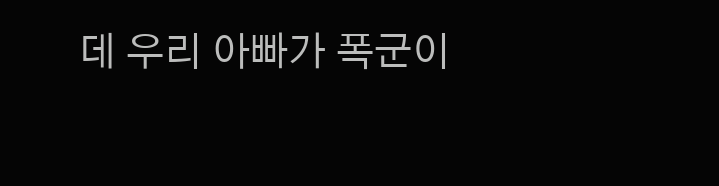데 우리 아빠가 폭군이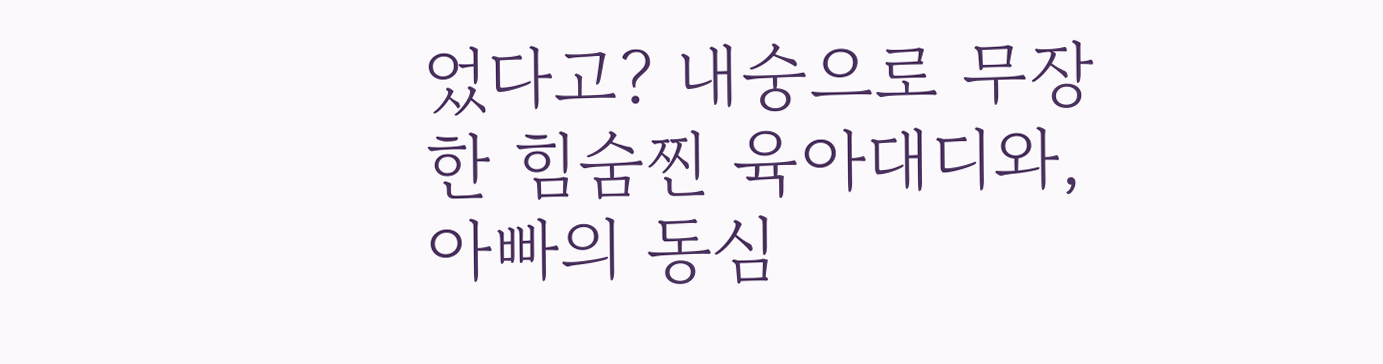었다고? 내숭으로 무장한 힘숨찐 육아대디와, 아빠의 동심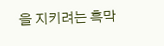을 지키려는 흑막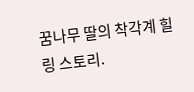꿈나무 딸의 착각계 힐링 스토리.